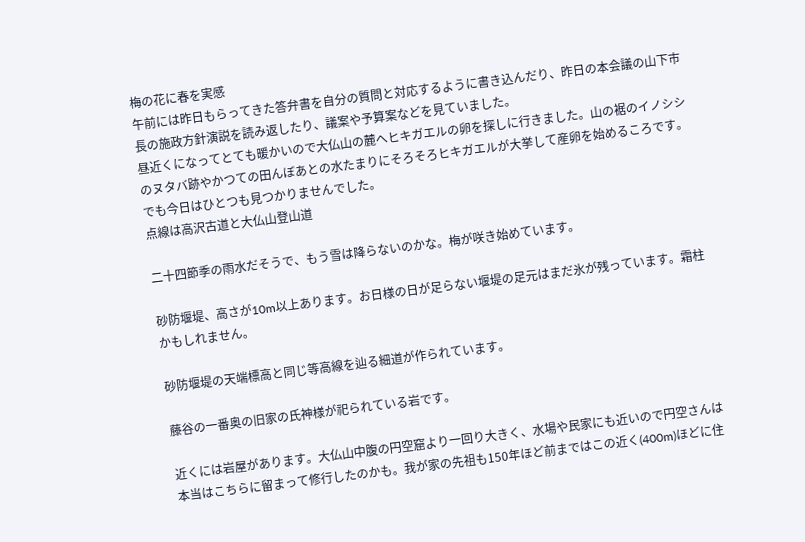梅の花に春を実感
午前には昨日もらってきた答弁書を自分の質問と対応するように書き込んだり、昨日の本会議の山下市長の施政方針演説を読み返したり、議案や予算案などを見ていました。
昼近くになってとても暖かいので大仏山の麓へヒキガエルの卵を探しに行きました。山の裾のイノシシのヌタバ跡やかつての田んぼあとの水たまりにそろそろヒキガエルが大挙して産卵を始めるころです。でも今日はひとつも見つかりませんでした。
点線は高沢古道と大仏山登山道

二十四節季の雨水だそうで、もう雪は降らないのかな。梅が咲き始めています。

砂防堰堤、高さが10m以上あります。お日様の日が足らない堰堤の足元はまだ氷が残っています。霜柱かもしれません。

砂防堰堤の天端標高と同じ等高線を辿る細道が作られています。

藤谷の一番奥の旧家の氏神様が祀られている岩です。

近くには岩屋があります。大仏山中腹の円空窟より一回り大きく、水場や民家にも近いので円空さんは本当はこちらに留まって修行したのかも。我が家の先祖も150年ほど前まではこの近く(400m)ほどに住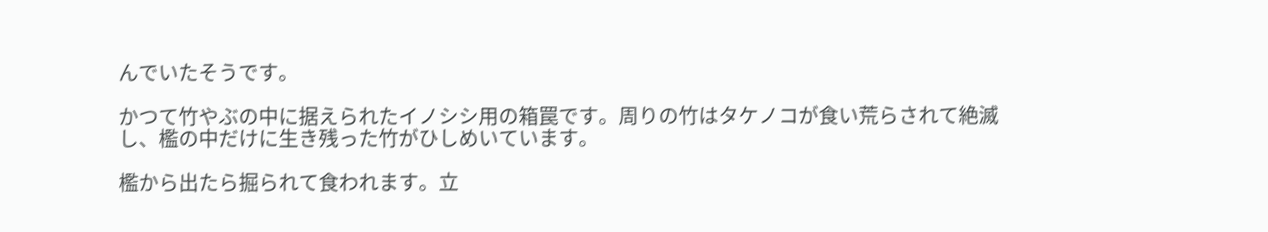んでいたそうです。

かつて竹やぶの中に据えられたイノシシ用の箱罠です。周りの竹はタケノコが食い荒らされて絶滅し、檻の中だけに生き残った竹がひしめいています。

檻から出たら掘られて食われます。立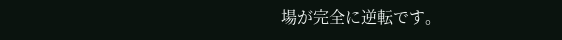場が完全に逆転です。